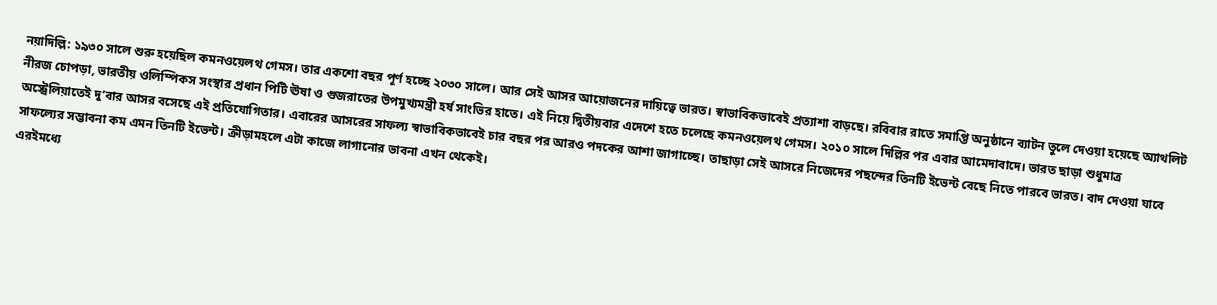নয়াদিল্লি: ১৯৩০ সালে শুরু হয়েছিল কমনওয়েলথ গেমস। তার একশো বছর পূর্ণ হচ্ছে ২০৩০ সালে। আর সেই আসর আয়োজনের দায়িত্বে ভারত। স্বাভাবিকভাবেই প্রত্যাশা বাড়ছে। রবিবার রাতে সমাপ্তি অনুষ্ঠানে ব্যাটন তুলে দেওয়া হয়েছে অ্যাথলিট নীরজ চোপড়া, ভারতীয় ওলিম্পিকস সংস্থার প্রধান পিটি ঊষা ও গুজরাতের উপমুখ্যমন্ত্রী হর্ষ সাংভির হাতে। এই নিয়ে দ্বিতীয়বার এদেশে হতে চলেছে কমনওয়েলথ গেমস। ২০১০ সালে দিল্লির পর এবার আমেদাবাদে। ভারত ছাড়া শুধুমাত্র অস্ট্রেলিয়াতেই দু’বার আসর বসেছে এই প্রতিযোগিতার। এবারের আসরের সাফল্য স্বাভাবিকভাবেই চার বছর পর আরও পদকের আশা জাগাচ্ছে। তাছাড়া সেই আসরে নিজেদের পছন্দের তিনটি ইভেন্ট বেছে নিতে পারবে ভারত। বাদ দেওয়া যাবে সাফল্যের সম্ভাবনা কম এমন তিনটি ইভেন্ট। ক্রীড়ামহলে এটা কাজে লাগানোর ভাবনা এখন থেকেই।
এরইমধ্যে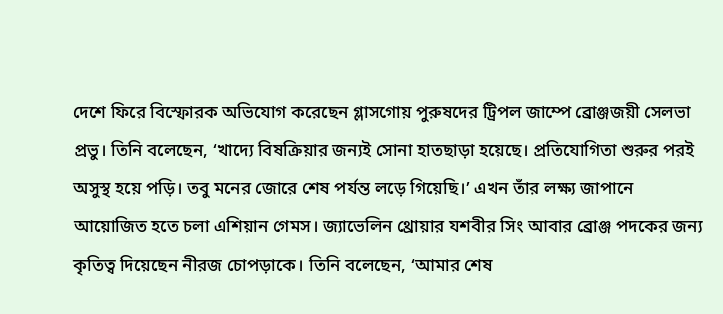দেশে ফিরে বিস্ফোরক অভিযোগ করেছেন গ্লাসগোয় পুরুষদের ট্রিপল জাম্পে ব্রোঞ্জজয়ী সেলভা প্রভু। তিনি বলেছেন, ‘খাদ্যে বিষক্রিয়ার জন্যই সোনা হাতছাড়া হয়েছে। প্রতিযোগিতা শুরুর পরই অসুস্থ হয়ে পড়ি। তবু মনের জোরে শেষ পর্যন্ত লড়ে গিয়েছি।’ এখন তাঁর লক্ষ্য জাপানে আয়োজিত হতে চলা এশিয়ান গেমস। জ্যাভেলিন থ্রোয়ার যশবীর সিং আবার ব্রোঞ্জ পদকের জন্য কৃতিত্ব দিয়েছেন নীরজ চোপড়াকে। তিনি বলেছেন, ‘আমার শেষ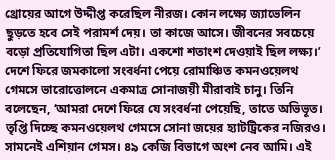থ্রোয়ের আগে উদ্দীপ্ত করেছিল নীরজ। কোন লক্ষ্যে জ্যাভেলিন ছুড়তে হবে সেই পরামর্শ দেয়। তা কাজে আসে। জীবনের সবচেয়ে বড়ো প্রতিযোগিতা ছিল এটা। একশো শতাংশ দেওয়াই ছিল লক্ষ্য।’
দেশে ফিরে জমকালো সংবর্ধনা পেয়ে রোমাঞ্চিত কমনওয়েলথ গেমসে ভারোত্তোলনে একমাত্র সোনাজয়ী মীরাবাই চানু। তিনি বলেছেন, ‘আমরা দেশে ফিরে যে সংবর্ধনা পেয়েছি, তাতে অভিভূত। তৃপ্তি দিচ্ছে কমনওয়েলথ গেমসে সোনা জয়ের হ্যাটট্রিকের নজিরও। সামনেই এশিয়ান গেমস। ৪৯ কেজি বিভাগে অংশ নেব আমি। এই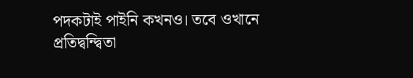পদকটাই পাইনি কখনও। তবে ওখানে প্রতিদ্বন্দ্বিতা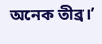অনেক তীব্র।’